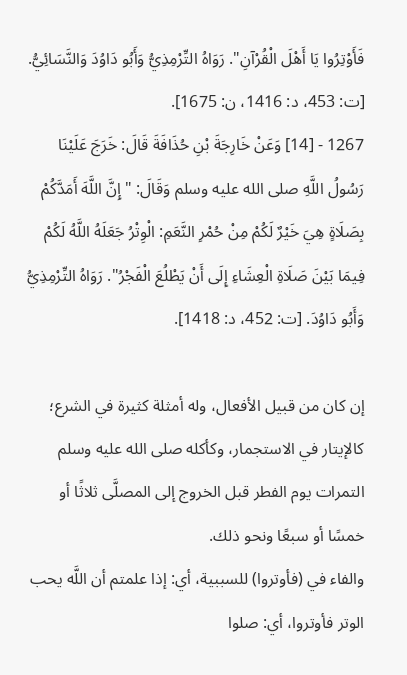فَأَوْتِرُوا يَا أَهْلَ الْقُرْآنِ". رَوَاهُ التِّرْمِذِيُّ وَأَبُو دَاوُدَ وَالنَّسَائِيُّ. [ت: 453، د: 1416، ن: 1675].
1267 - [14] وَعَنْ خَارِجَةَ بْنِ حُذَافَةَ قَالَ: خَرَجَ عَلَيْنَا رَسُولُ اللَّهِ صلى الله عليه وسلم وَقَالَ: "إِنَّ اللَّهَ أَمَدَّكُمْ بِصَلَاةٍ هِيَ خَيْرٌ لَكُمْ مِنْ حُمْرِ النَّعَمِ: الْوِتْرُ جَعَلَهُ اللَّهُ لَكُمْ فِيمَا بَيْنَ صَلَاةِ الْعِشَاءِ إِلَى أَنْ يَطْلُعَ الْفَجْرُ". رَوَاهُ التِّرْمِذِيُّ وَأَبُو دَاوُدَ. [ت: 452، د: 1418].

إن كان من قبيل الأفعال، وله أمثلة كثيرة في الشرع؛ كالإيتار في الاستجمار، وكأكله صلى الله عليه وسلم التمرات يوم الفطر قبل الخروج إلى المصلَّى ثلاثًا أو خمسًا أو سبعًا ونحو ذلك.
والفاء في (فأوتروا) للسببية، أي: إذا علمتم أن اللَّه يحب الوتر فأوتروا، أي: صلوا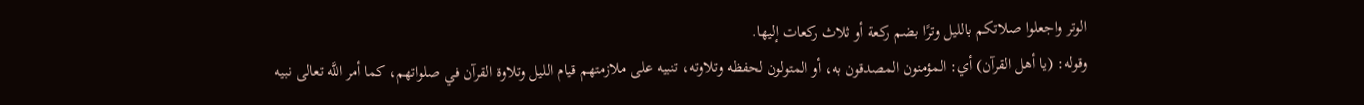الوتر واجعلوا صلاتكم بالليل وترًا بضم ركعة أو ثلاث ركعات إليها.
وقوله: (يا أهل القرآن) أي: المؤمنون المصدقون به، أو المتولون لحفظه وتلاوته، تنبيه على ملازمتهم قيام الليل وتلاوة القرآن في صلواتهم، كما أمر اللَّه تعالى نبيه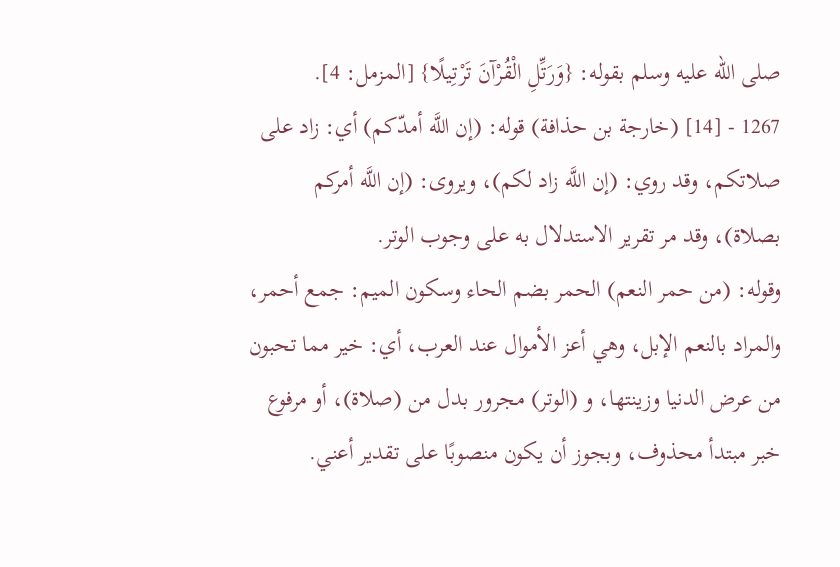صلى الله عليه وسلم بقوله: {وَرَتِّلِ الْقُرْآنَ تَرْتِيلًا} [المزمل: 4].
1267 - [14] (خارجة بن حذافة) قوله: (إن اللَّه أمدّكم) أي: زاد على صلاتكم، وقد روي: (إن اللَّه زاد لكم)، ويروى: (إن اللَّه أمركم بصلاة)، وقد مر تقرير الاستدلال به على وجوب الوتر.
وقوله: (من حمر النعم) الحمر بضم الحاء وسكون الميم: جمع أحمر، والمراد بالنعم الإبل، وهي أعز الأموال عند العرب، أي: خير مما تحبون من عرض الدنيا وزينتها، و (الوتر) مجرور بدل من (صلاة)، أو مرفوع خبر مبتدأ محذوف، وبجوز أن يكون منصوبًا على تقدير أعني.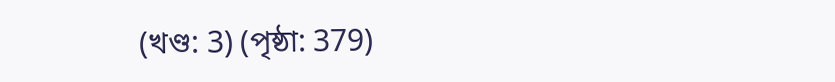(খণ্ড: 3) (পৃষ্ঠা: 379)